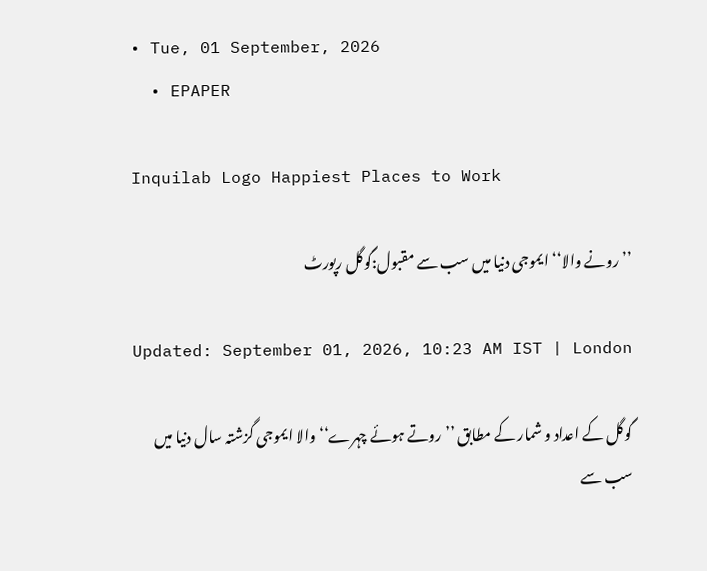• Tue, 01 September, 2026
  • EPAPER

Inquilab Logo Happiest Places to Work

’’رونے والا‘‘ ایموجی دنیا میں سب سے مقبول:گوگل رپورٹ

Updated: September 01, 2026, 10:23 AM IST | London

گوگل کے اعداد و شمار کے مطابق ’’روتے ہوئے چہرے‘‘ والا ایموجی گزشتہ سال دنیا میں سب سے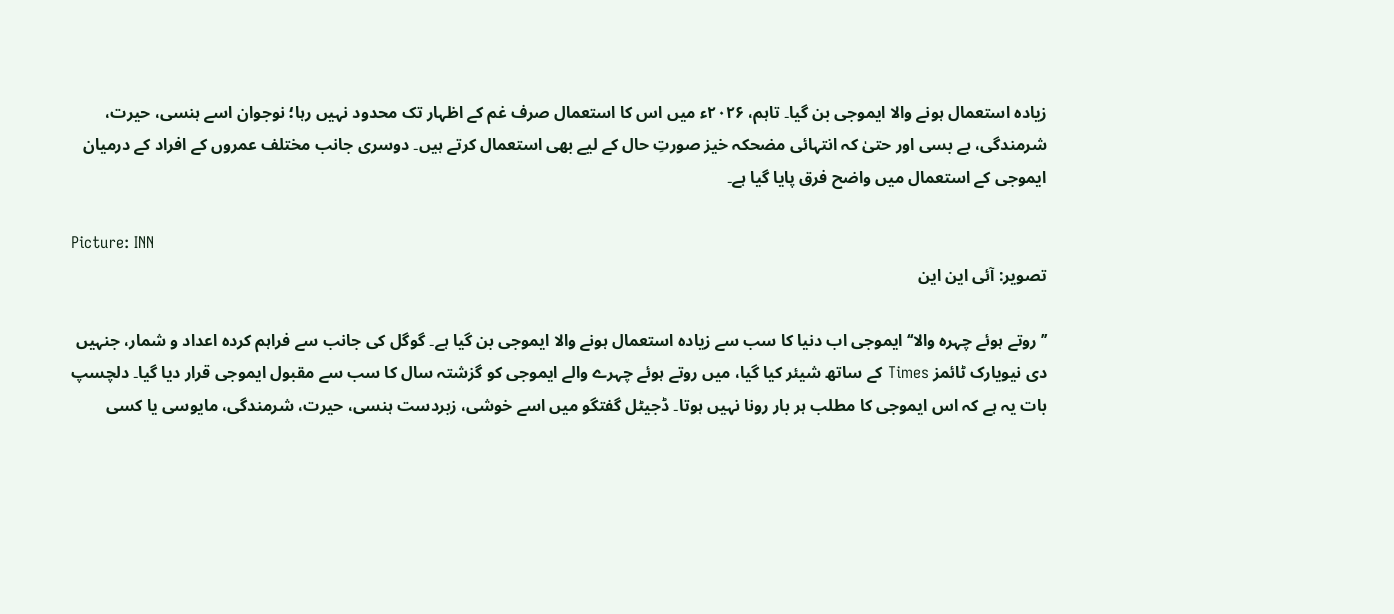زیادہ استعمال ہونے والا ایموجی بن گیا۔ تاہم، ۲۰۲۶ء میں اس کا استعمال صرف غم کے اظہار تک محدود نہیں رہا؛ نوجوان اسے ہنسی، حیرت، شرمندگی، بے بسی اور حتیٰ کہ انتہائی مضحکہ خیز صورتِ حال کے لیے بھی استعمال کرتے ہیں۔ دوسری جانب مختلف عمروں کے افراد کے درمیان ایموجی کے استعمال میں واضح فرق پایا گیا ہے۔

Picture: INN
تصویر: آئی این این

’’روتے ہوئے چہرہ والا‘‘ ایموجی اب دنیا کا سب سے زیادہ استعمال ہونے والا ایموجی بن گیا ہے۔ گوگل کی جانب سے فراہم کردہ اعداد و شمار، جنہیں دی نیویارک ٹائمز Times کے ساتھ شیئر کیا گیا، میں روتے ہوئے چہرے والے ایموجی کو گزشتہ سال کا سب سے مقبول ایموجی قرار دیا گیا۔ دلچسپ بات یہ ہے کہ اس ایموجی کا مطلب ہر بار رونا نہیں ہوتا۔ ڈجیٹل گفتگو میں اسے خوشی، زبردست ہنسی، حیرت، شرمندگی، مایوسی یا کسی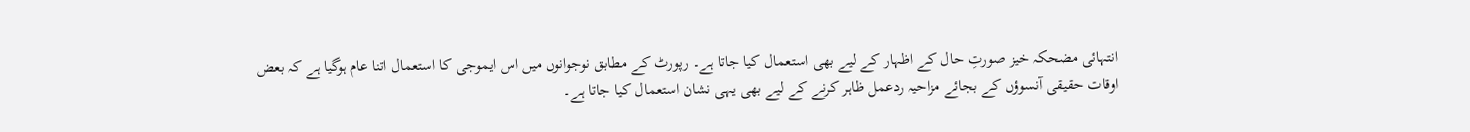انتہائی مضحکہ خیز صورتِ حال کے اظہار کے لیے بھی استعمال کیا جاتا ہے۔ رپورٹ کے مطابق نوجوانوں میں اس ایموجی کا استعمال اتنا عام ہوگیا ہے کہ بعض اوقات حقیقی آنسوؤں کے بجائے مزاحیہ ردعمل ظاہر کرنے کے لیے بھی یہی نشان استعمال کیا جاتا ہے۔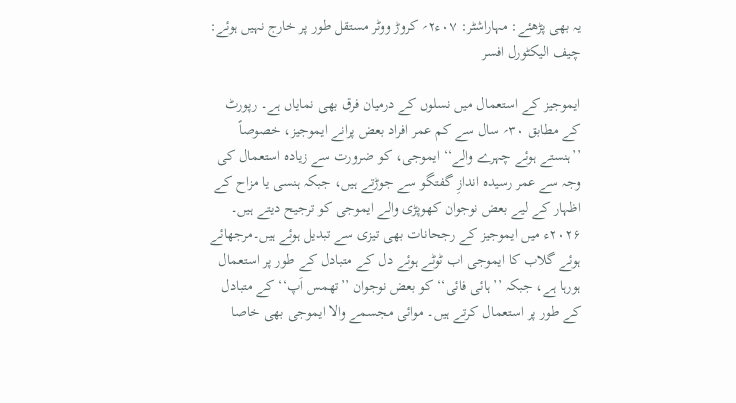یہ بھی پڑھئے: مہاراشٹر: ۰۷ء۲؍ کروڑ ووٹر مستقل طور پر خارج نہیں ہوئے: چیف الیکٹورل افسر

ایموجیز کے استعمال میں نسلوں کے درمیان فرق بھی نمایاں ہے۔ رپورٹ کے مطابق ۳۰؍ سال سے کم عمر افراد بعض پرانے ایموجیز، خصوصاً ’’ہنستے ہوئے چہرے والے‘‘ ایموجی، کو ضرورت سے زیادہ استعمال کی وجہ سے عمر رسیدہ اندازِ گفتگو سے جوڑتے ہیں، جبکہ ہنسی یا مزاح کے اظہار کے لیے بعض نوجوان کھوپڑی والے ایموجی کو ترجیح دیتے ہیں۔ ۲۰۲۶ء میں ایموجیز کے رجحانات بھی تیزی سے تبدیل ہوئے ہیں۔مرجھائے ہوئے گلاب کا ایموجی اب ٹوٹے ہوئے دل کے متبادل کے طور پر استعمال ہورہا ہے، جبکہ ’’ہائی فائی‘‘ کو بعض نوجوان ’’تھمس اَپ‘‘ کے متبادل کے طور پر استعمال کرتے ہیں۔ موائی مجسمے والا ایموجی بھی خاصا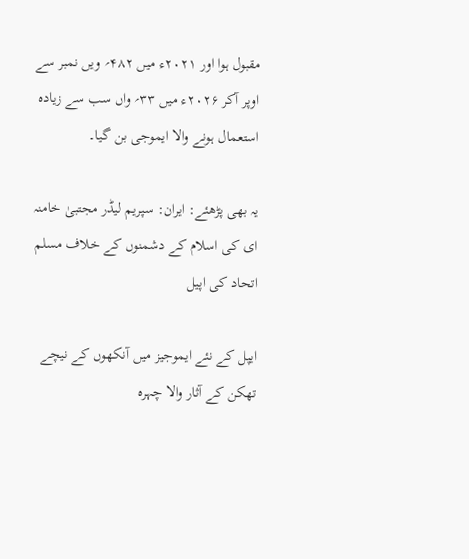مقبول ہوا اور ۲۰۲۱ء میں ۴۸۲؍ ویں نمبر سے اوپر آکر ۲۰۲۶ء میں ۳۳؍ واں سب سے زیادہ استعمال ہونے والا ایموجی بن گیا۔

یہ بھی پڑھئے: ایران: سپریم لیڈر مجتبیٰ خامنہ ای کی اسلام کے دشمنوں کے خلاف مسلم اتحاد کی اپیل

ایپل کے نئے ایموجیز میں آنکھوں کے نیچے تھکن کے آثار والا چہرہ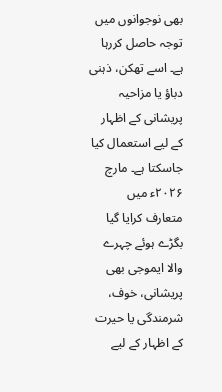بھی نوجوانوں میں توجہ حاصل کررہا ہے۔ اسے تھکن، ذہنی دباؤ یا مزاحیہ پریشانی کے اظہار کے لیے استعمال کیا جاسکتا ہے۔ مارچ ۲۰۲۶ء میں متعارف کرایا گیا بگڑے ہوئے چہرے والا ایموجی بھی پریشانی، خوف، شرمندگی یا حیرت کے اظہار کے لیے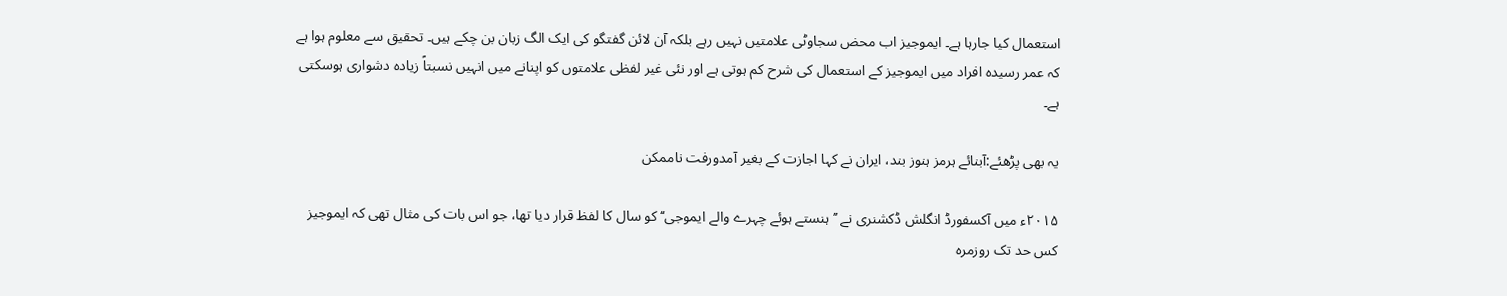استعمال کیا جارہا ہے۔ ایموجیز اب محض سجاوٹی علامتیں نہیں رہے بلکہ آن لائن گفتگو کی ایک الگ زبان بن چکے ہیں۔ تحقیق سے معلوم ہوا ہے کہ عمر رسیدہ افراد میں ایموجیز کے استعمال کی شرح کم ہوتی ہے اور نئی غیر لفظی علامتوں کو اپنانے میں انہیں نسبتاً زیادہ دشواری ہوسکتی ہے۔

یہ بھی پڑھئے:آبنائے ہرمز ہنوز بند، ایران نے کہا اجازت کے بغیر آمدورفت ناممکن

۲۰۱۵ء میں آکسفورڈ انگلش ڈکشنری نے ’’ہنستے ہوئے چہرے والے ایموجی‘‘ کو سال کا لفظ قرار دیا تھا، جو اس بات کی مثال تھی کہ ایموجیز کس حد تک روزمرہ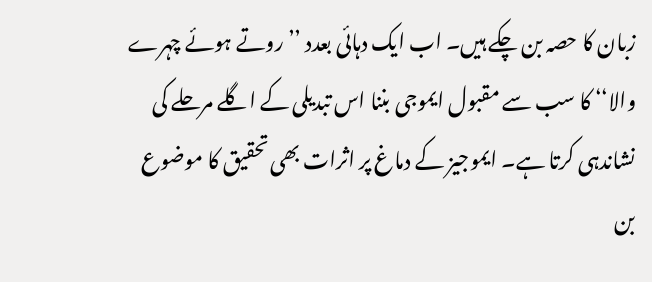زبان کا حصہ بن چکے ہیں۔ اب ایک دہائی بعدد ’’روتے ہوئے چہرے والا‘‘ کا سب سے مقبول ایموجی بننا اس تبدیلی کے اگلے مرحلے کی نشاندہی کرتا ہے۔ ایموجیز کے دماغ پر اثرات بھی تحقیق کا موضوع بن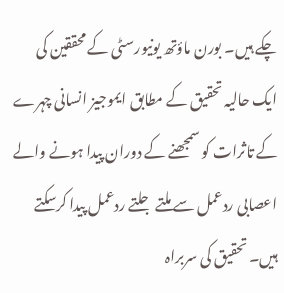چکے ہیں۔ بورن ماؤتھ یونیورسٹی کے محققین کی ایک حالیہ تحقیق کے مطابق ایموجیز انسانی چہرے کے تاثرات کو سمجھنے کے دوران پیدا ہونے والے اعصابی ردعمل سے ملتے جلتے ردعمل پیدا کرسکتے ہیں۔ تحقیق کی سربراہ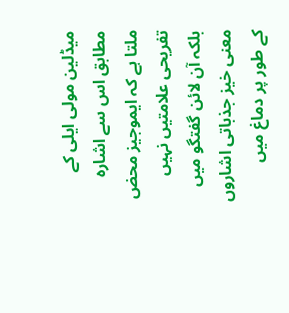میڈلین مولی ایلی کے مطابق اس سے اشارہ ملتا ہے کہ ایموجیز محض تفریحی علامتیں نہیں بلکہ آن لائن گفتگو میں معنی خیز جذباتی اشاروں کے طور پر دماغ میں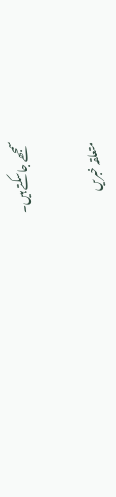سمجھے جاسکتے ہیں۔

متعلقہ خبریں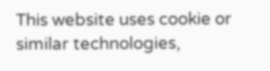This website uses cookie or similar technologies,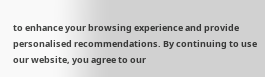to enhance your browsing experience and provide personalised recommendations. By continuing to use our website, you agree to our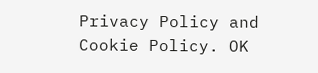Privacy Policy and Cookie Policy. OK